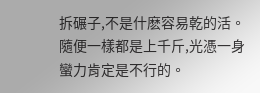拆碾子,不是什麽容易乾的活。
隨便一樣都是上千斤,光憑一身蠻力肯定是不行的。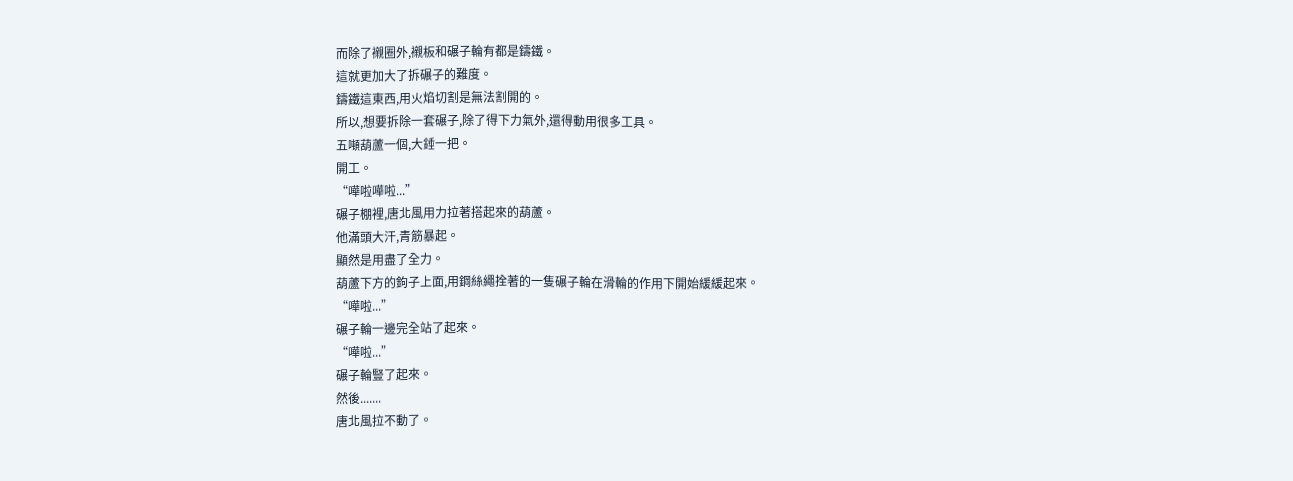而除了襯圈外,襯板和碾子輪有都是鑄鐵。
這就更加大了拆碾子的難度。
鑄鐵這東西,用火焰切割是無法割開的。
所以,想要拆除一套碾子,除了得下力氣外,還得動用很多工具。
五噸葫蘆一個,大錘一把。
開工。
“嘩啦嘩啦...”
碾子棚裡,唐北風用力拉著搭起來的葫蘆。
他滿頭大汗,青筋暴起。
顯然是用盡了全力。
葫蘆下方的鉤子上面,用鋼絲繩拴著的一隻碾子輪在滑輪的作用下開始緩緩起來。
“嘩啦...”
碾子輪一邊完全站了起來。
“嘩啦...”
碾子輪豎了起來。
然後.......
唐北風拉不動了。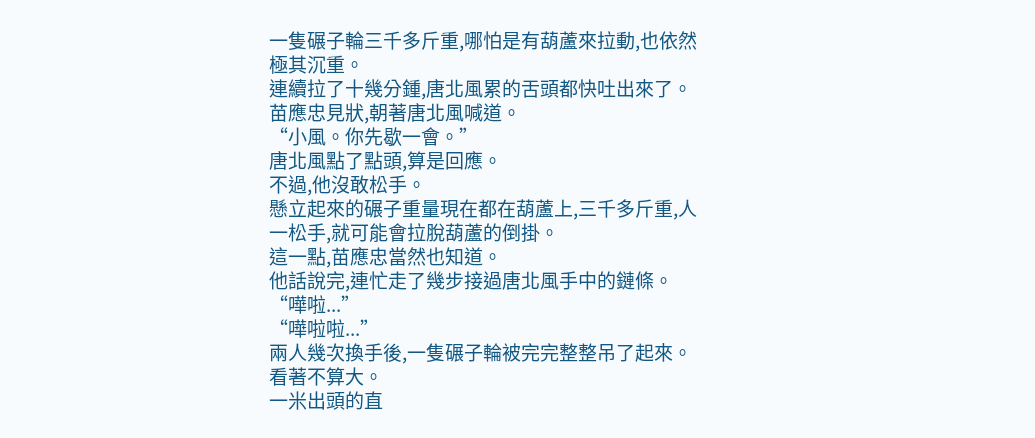一隻碾子輪三千多斤重,哪怕是有葫蘆來拉動,也依然極其沉重。
連續拉了十幾分鍾,唐北風累的舌頭都快吐出來了。
苗應忠見狀,朝著唐北風喊道。
“小風。你先歇一會。”
唐北風點了點頭,算是回應。
不過,他沒敢松手。
懸立起來的碾子重量現在都在葫蘆上,三千多斤重,人一松手,就可能會拉脫葫蘆的倒掛。
這一點,苗應忠當然也知道。
他話說完,連忙走了幾步接過唐北風手中的鏈條。
“嘩啦...”
“嘩啦啦...”
兩人幾次換手後,一隻碾子輪被完完整整吊了起來。
看著不算大。
一米出頭的直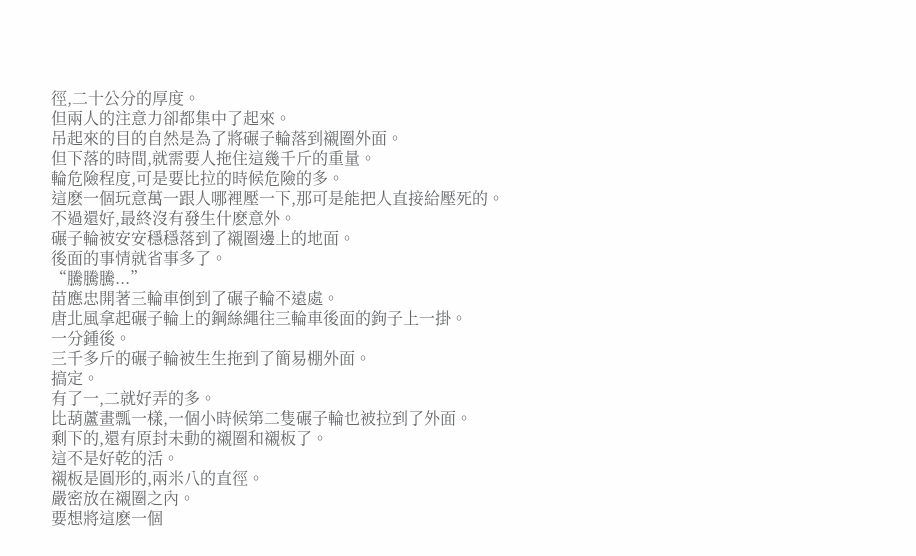徑,二十公分的厚度。
但兩人的注意力卻都集中了起來。
吊起來的目的自然是為了將碾子輪落到襯圈外面。
但下落的時間,就需要人拖住這幾千斤的重量。
輪危險程度,可是要比拉的時候危險的多。
這麽一個玩意萬一跟人哪裡壓一下,那可是能把人直接給壓死的。
不過還好,最終沒有發生什麽意外。
碾子輪被安安穩穩落到了襯圈邊上的地面。
後面的事情就省事多了。
“騰騰騰...”
苗應忠開著三輪車倒到了碾子輪不遠處。
唐北風拿起碾子輪上的鋼絲繩往三輪車後面的鉤子上一掛。
一分鍾後。
三千多斤的碾子輪被生生拖到了簡易棚外面。
搞定。
有了一,二就好弄的多。
比葫蘆畫瓢一樣,一個小時候第二隻碾子輪也被拉到了外面。
剩下的,還有原封未動的襯圈和襯板了。
這不是好乾的活。
襯板是圓形的,兩米八的直徑。
嚴密放在襯圈之內。
要想將這麽一個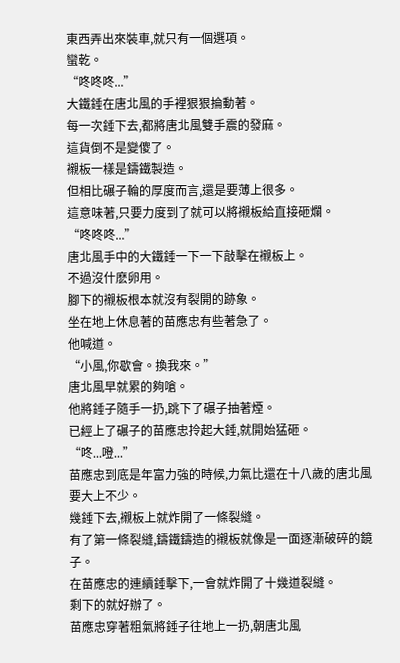東西弄出來裝車,就只有一個選項。
蠻乾。
“咚咚咚...”
大鐵錘在唐北風的手裡狠狠掄動著。
每一次錘下去,都將唐北風雙手震的發麻。
這貨倒不是變傻了。
襯板一樣是鑄鐵製造。
但相比碾子輪的厚度而言,還是要薄上很多。
這意味著,只要力度到了就可以將襯板給直接砸爛。
“咚咚咚...”
唐北風手中的大鐵錘一下一下敲擊在襯板上。
不過沒什麽卵用。
腳下的襯板根本就沒有裂開的跡象。
坐在地上休息著的苗應忠有些著急了。
他喊道。
“小風,你歇會。換我來。”
唐北風早就累的夠嗆。
他將錘子隨手一扔,跳下了碾子抽著煙。
已經上了碾子的苗應忠拎起大錘,就開始猛砸。
“咚...噔...”
苗應忠到底是年富力強的時候,力氣比還在十八歲的唐北風要大上不少。
幾錘下去,襯板上就炸開了一條裂縫。
有了第一條裂縫,鑄鐵鑄造的襯板就像是一面逐漸破碎的鏡子。
在苗應忠的連續錘擊下,一會就炸開了十幾道裂縫。
剩下的就好辦了。
苗應忠穿著粗氣將錘子往地上一扔,朝唐北風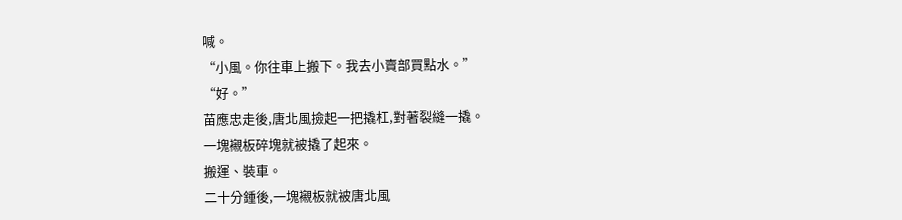喊。
“小風。你往車上搬下。我去小賣部買點水。”
“好。”
苗應忠走後,唐北風撿起一把撬杠,對著裂縫一撬。
一塊襯板碎塊就被撬了起來。
搬運、裝車。
二十分鍾後,一塊襯板就被唐北風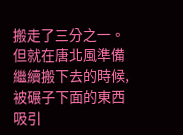搬走了三分之一。
但就在唐北風準備繼續搬下去的時候,被碾子下面的東西吸引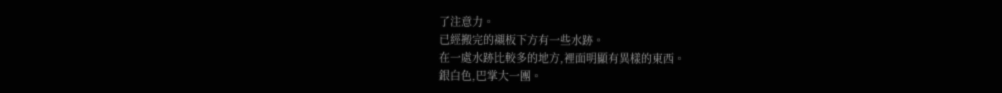了注意力。
已經搬完的襯板下方有一些水跡。
在一處水跡比較多的地方,裡面明顯有異樣的東西。
銀白色,巴掌大一團。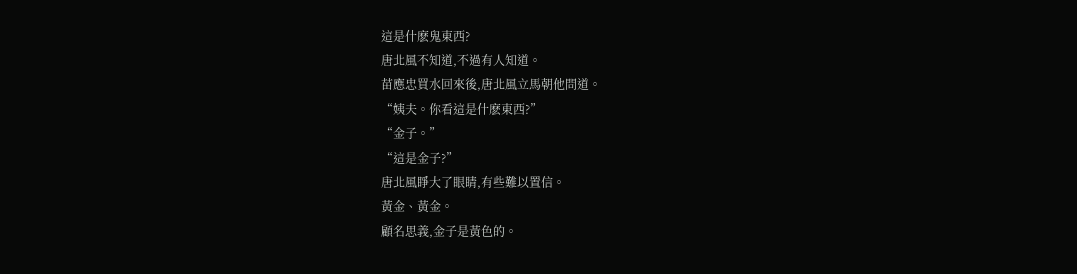這是什麽鬼東西?
唐北風不知道,不過有人知道。
苗應忠買水回來後,唐北風立馬朝他問道。
“姨夫。你看這是什麽東西?”
“金子。”
“這是金子?”
唐北風睜大了眼睛,有些難以置信。
黃金、黃金。
顧名思義,金子是黃色的。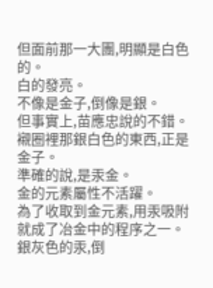但面前那一大團,明顯是白色的。
白的發亮。
不像是金子,倒像是銀。
但事實上,苗應忠說的不錯。
襯圈裡那銀白色的東西,正是金子。
準確的說,是汞金。
金的元素屬性不活躍。
為了收取到金元素,用汞吸附就成了冶金中的程序之一。
銀灰色的汞,倒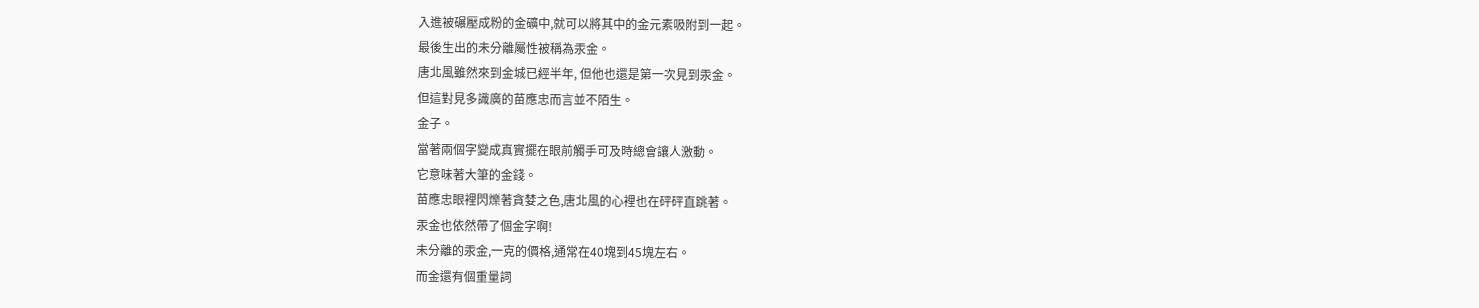入進被碾壓成粉的金礦中,就可以將其中的金元素吸附到一起。
最後生出的未分離屬性被稱為汞金。
唐北風雖然來到金城已經半年, 但他也還是第一次見到汞金。
但這對見多識廣的苗應忠而言並不陌生。
金子。
當著兩個字變成真實擺在眼前觸手可及時總會讓人激動。
它意味著大筆的金錢。
苗應忠眼裡閃爍著貪婪之色,唐北風的心裡也在砰砰直跳著。
汞金也依然帶了個金字啊!
未分離的汞金,一克的價格,通常在40塊到45塊左右。
而金還有個重量詞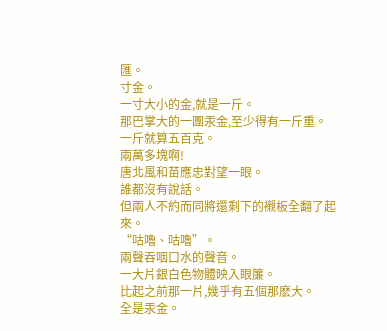匯。
寸金。
一寸大小的金,就是一斤。
那巴掌大的一團汞金,至少得有一斤重。
一斤就算五百克。
兩萬多塊啊!
唐北風和苗應忠對望一眼。
誰都沒有說話。
但兩人不約而同將還剩下的襯板全翻了起來。
“咕嚕、咕嚕”。
兩聲吞咽口水的聲音。
一大片銀白色物體映入眼簾。
比起之前那一片,幾乎有五個那麽大。
全是汞金。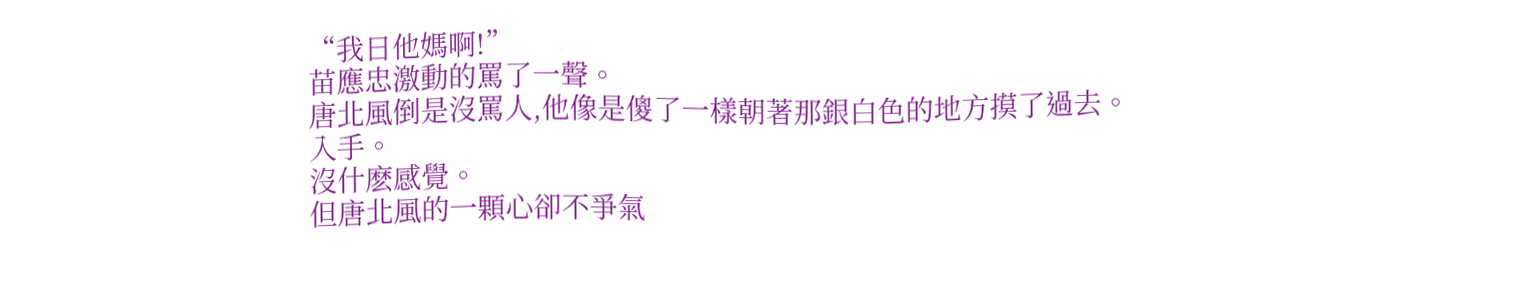“我日他媽啊!”
苗應忠激動的罵了一聲。
唐北風倒是沒罵人,他像是傻了一樣朝著那銀白色的地方摸了過去。
入手。
沒什麽感覺。
但唐北風的一顆心卻不爭氣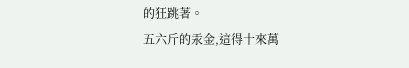的狂跳著。
五六斤的汞金,這得十來萬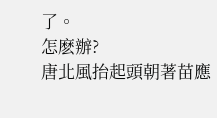了。
怎麽辦?
唐北風抬起頭朝著苗應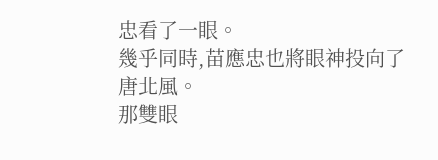忠看了一眼。
幾乎同時,苗應忠也將眼神投向了唐北風。
那雙眼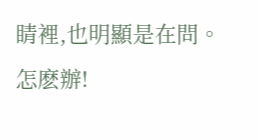睛裡,也明顯是在問。
怎麽辦!